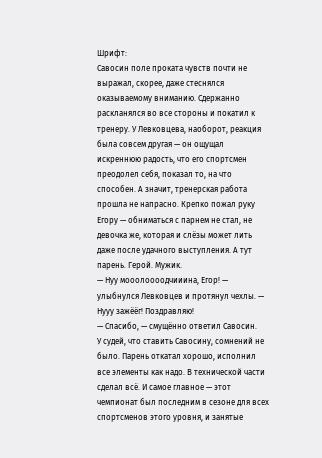Шрифт:
Савосин поле проката чувств почти не выражал, скорее, даже стеснялся оказываемому вниманию. Сдержанно раскланялся во все стороны и покатил к тренеру. У Левковцева, наоборот, реакция была совсем другая — он ощущал искреннюю радость, что его спортсмен преодолел себя, показал то, на что способен. А значит, тренерская работа прошла не напрасно. Крепко пожал руку Егору — обниматься с парнем не стал, не девочка же, которая и слёзы может лить даже после удачного выступления. А тут парень. Герой. Мужик.
— Нуу мооолоооодчииина, Егор! — улыбнулся Левковцев и протянул чехлы. — Нууу зажёёг! Поздравляю!
— Спасибо, — смущённо ответил Савосин.
У судей, что ставить Савосину, сомнений не было. Парень откатал хорошо, исполнил все элементы как надо. В технической части сделал всё. И самое главное — этот чемпионат был последним в сезоне для всех спортсменов этого уровня, и занятые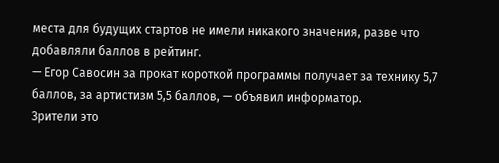места для будущих стартов не имели никакого значения, разве что добавляли баллов в рейтинг.
— Егор Савосин за прокат короткой программы получает за технику 5,7 баллов, за артистизм 5,5 баллов, — объявил информатор.
Зрители это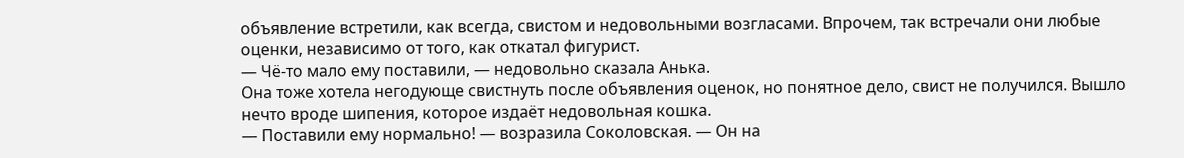объявление встретили, как всегда, свистом и недовольными возгласами. Впрочем, так встречали они любые оценки, независимо от того, как откатал фигурист.
— Чё-то мало ему поставили, — недовольно сказала Анька.
Она тоже хотела негодующе свистнуть после объявления оценок, но понятное дело, свист не получился. Вышло нечто вроде шипения, которое издаёт недовольная кошка.
— Поставили ему нормально! — возразила Соколовская. — Он на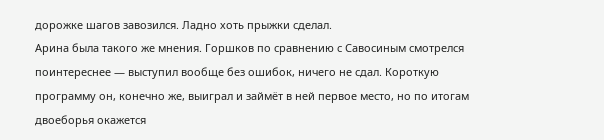дорожке шагов завозился. Ладно хоть прыжки сделал.
Арина была такого же мнения. Горшков по сравнению с Савосиным смотрелся поинтереснее — выступил вообще без ошибок, ничего не сдал. Короткую программу он, конечно же, выиграл и займёт в ней первое место, но по итогам двоеборья окажется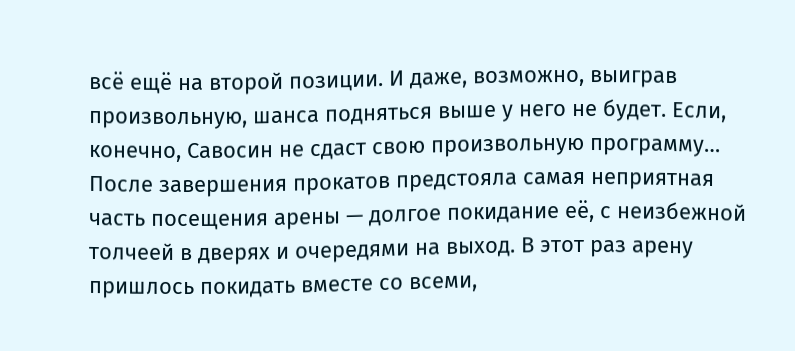всё ещё на второй позиции. И даже, возможно, выиграв произвольную, шанса подняться выше у него не будет. Если, конечно, Савосин не сдаст свою произвольную программу…
После завершения прокатов предстояла самая неприятная часть посещения арены — долгое покидание её, с неизбежной толчеей в дверях и очередями на выход. В этот раз арену пришлось покидать вместе со всеми,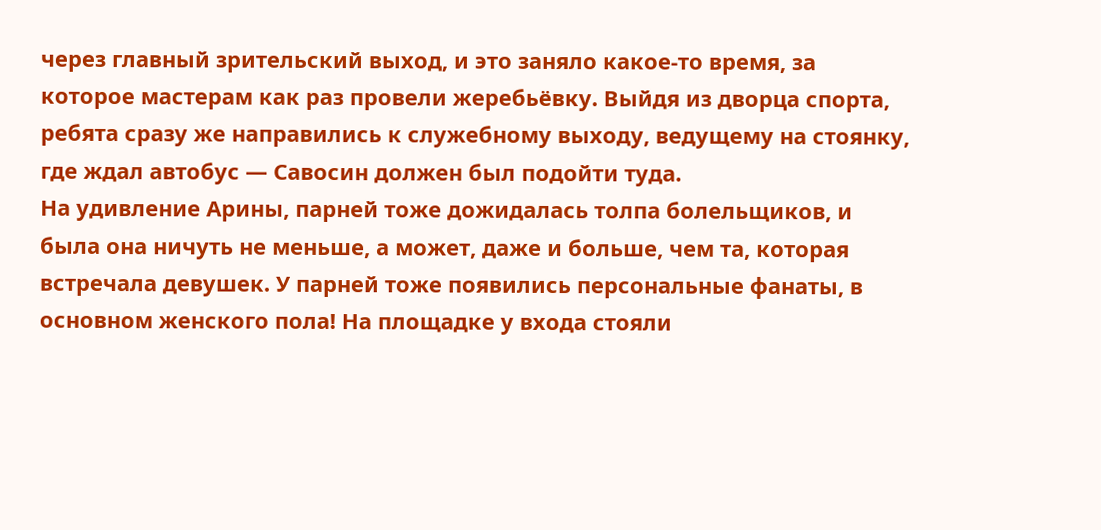через главный зрительский выход, и это заняло какое-то время, за которое мастерам как раз провели жеребьёвку. Выйдя из дворца спорта, ребята сразу же направились к служебному выходу, ведущему на стоянку, где ждал автобус — Савосин должен был подойти туда.
На удивление Арины, парней тоже дожидалась толпа болельщиков, и была она ничуть не меньше, а может, даже и больше, чем та, которая встречала девушек. У парней тоже появились персональные фанаты, в основном женского пола! На площадке у входа стояли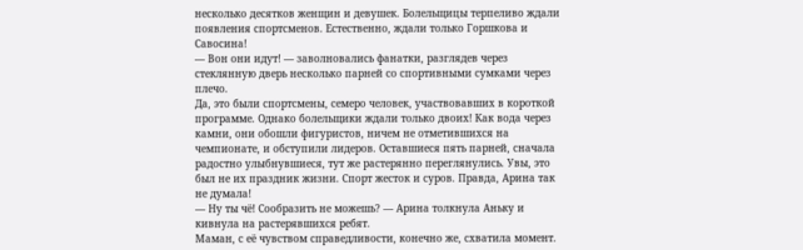несколько десятков женщин и девушек. Болельщицы терпеливо ждали появления спортсменов. Естественно, ждали только Горшкова и Савосина!
— Вон они идут! — заволновались фанатки, разглядев через стеклянную дверь несколько парней со спортивными сумками через плечо.
Да, это были спортсмены, семеро человек, участвовавших в короткой программе. Однако болельщики ждали только двоих! Как вода через камни, они обошли фигуристов, ничем не отметившихся на чемпионате, и обступили лидеров. Оставшиеся пять парней, сначала радостно улыбнувшиеся, тут же растерянно переглянулись. Увы, это был не их праздник жизни. Спорт жесток и суров. Правда, Арина так не думала!
— Ну ты чё! Сообразить не можешь? — Арина толкнула Аньку и кивнула на растерявшихся ребят.
Маман, с её чувством справедливости, конечно же, схватила момент.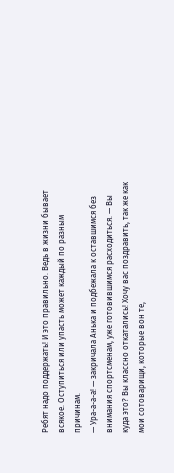Ребят надо поддержать! И это правильно. Ведь в жизни бывает всякое. Оступиться или упасть может каждый по разным причинам.
— Ура-а-а-а! — закричала Анька и подбежала к оставшимся без внимания спортсменам, уже готовившимся расходиться. — Вы куда это? Вы классно откатались! Хочу вас поздравить, так же как мои сотоварищи, которые вон те,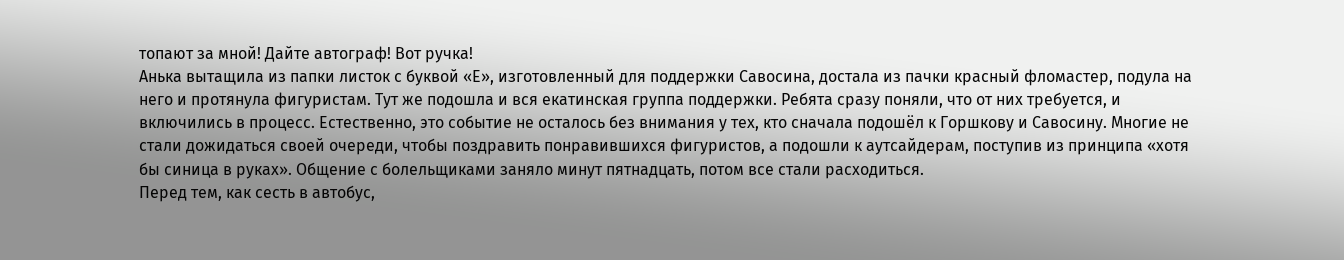топают за мной! Дайте автограф! Вот ручка!
Анька вытащила из папки листок с буквой «Е», изготовленный для поддержки Савосина, достала из пачки красный фломастер, подула на него и протянула фигуристам. Тут же подошла и вся екатинская группа поддержки. Ребята сразу поняли, что от них требуется, и включились в процесс. Естественно, это событие не осталось без внимания у тех, кто сначала подошёл к Горшкову и Савосину. Многие не стали дожидаться своей очереди, чтобы поздравить понравившихся фигуристов, а подошли к аутсайдерам, поступив из принципа «хотя бы синица в руках». Общение с болельщиками заняло минут пятнадцать, потом все стали расходиться.
Перед тем, как сесть в автобус,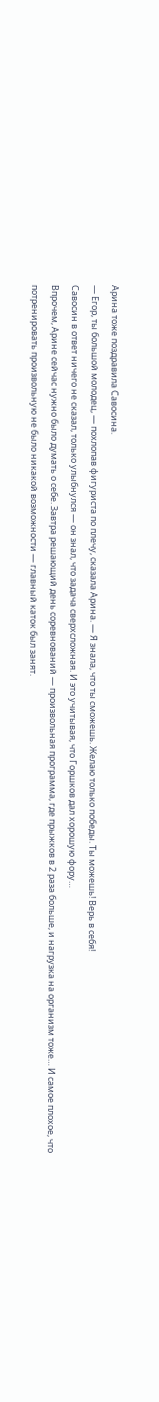Арина тоже поздравила Савосина.
— Егор, ты большой молодец, — похлопав фигуриста по плечу, сказала Арина. — Я знала, что ты сможешь. Желаю только победы. Ты можешь! Верь в себя!
Савосин в ответ ничего не сказал, только улыбнулся — он знал, что задача сверхсложная. И это учитывая, что Горшков дал хорошую фору…
Впрочем, Арине сейчас нужно было думать о себе. Завтра решающий день соревнований — произвольная программа, где прыжков в 2 раза больше, и нагрузка на организм тоже… И самое плохое, что потренировать произвольную не было никакой возможности — главный каток был занят.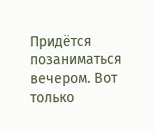Придётся позаниматься вечером. Вот только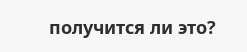получится ли это?